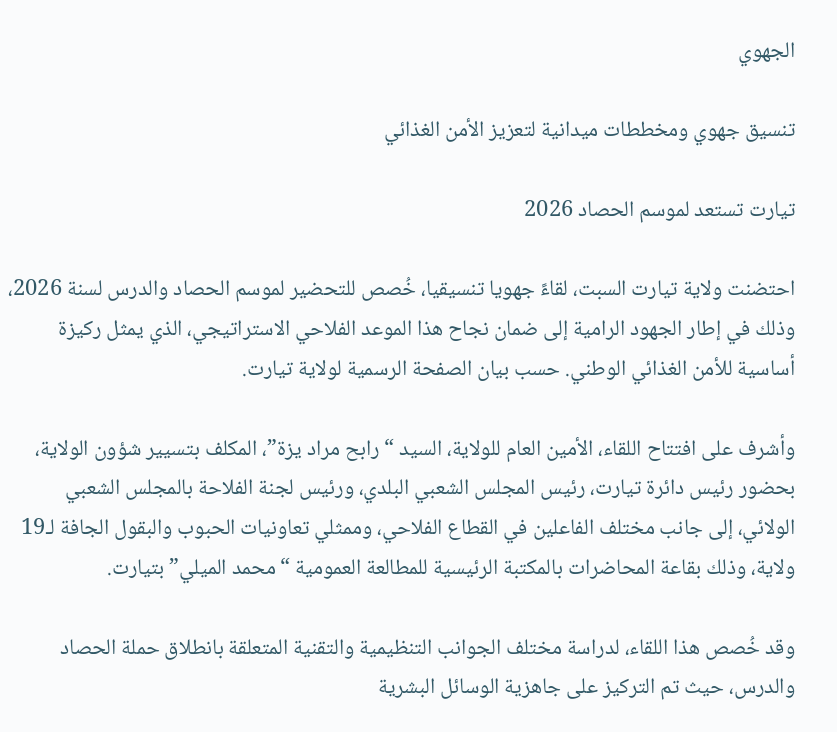الجهوي

تنسيق جهوي ومخططات ميدانية لتعزيز الأمن الغذائي

تيارت تستعد لموسم الحصاد 2026

احتضنت ولاية تيارت السبت، لقاءً جهويا تنسيقيا، خُصص للتحضير لموسم الحصاد والدرس لسنة 2026، وذلك في إطار الجهود الرامية إلى ضمان نجاح هذا الموعد الفلاحي الاستراتيجي، الذي يمثل ركيزة أساسية للأمن الغذائي الوطني. حسب بيان الصفحة الرسمية لولاية تيارت.

وأشرف على افتتاح اللقاء، الأمين العام للولاية، السيد “رابح مراد يزة”، المكلف بتسيير شؤون الولاية، بحضور رئيس دائرة تيارت، رئيس المجلس الشعبي البلدي، ورئيس لجنة الفلاحة بالمجلس الشعبي الولائي، إلى جانب مختلف الفاعلين في القطاع الفلاحي، وممثلي تعاونيات الحبوب والبقول الجافة لـ19 ولاية، وذلك بقاعة المحاضرات بالمكتبة الرئيسية للمطالعة العمومية “محمد الميلي” بتيارت.

وقد خُصص هذا اللقاء، لدراسة مختلف الجوانب التنظيمية والتقنية المتعلقة بانطلاق حملة الحصاد والدرس، حيث تم التركيز على جاهزية الوسائل البشرية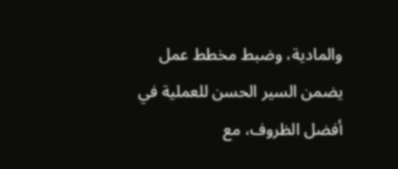والمادية، وضبط مخطط عمل يضمن السير الحسن للعملية في أفضل الظروف، مع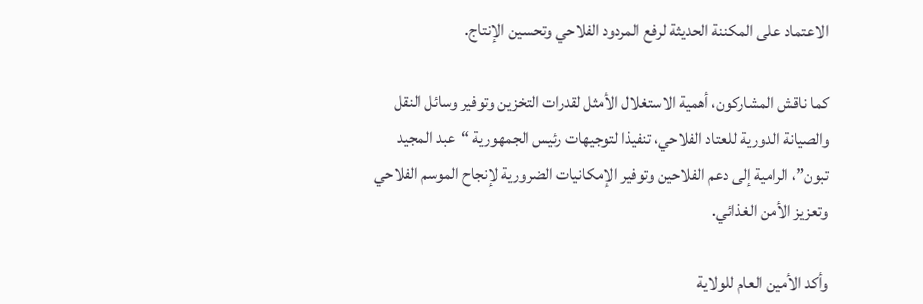الاعتماد على المكننة الحديثة لرفع المردود الفلاحي وتحسين الإنتاج.

كما ناقش المشاركون، أهمية الاستغلال الأمثل لقدرات التخزين وتوفير وسائل النقل والصيانة الدورية للعتاد الفلاحي، تنفيذا لتوجيهات رئيس الجمهورية “عبد المجيد تبون”، الرامية إلى دعم الفلاحين وتوفير الإمكانيات الضرورية لإنجاح الموسم الفلاحي وتعزيز الأمن الغذائي.

وأكد الأمين العام للولاية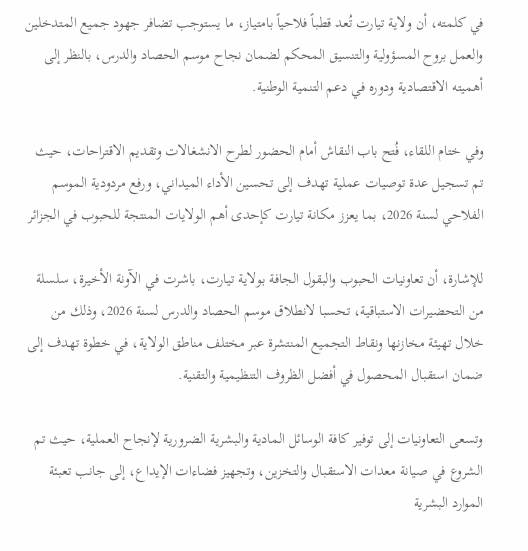في كلمته، أن ولاية تيارت تُعد قطباً فلاحياً بامتياز، ما يستوجب تضافر جهود جميع المتدخلين والعمل بروح المسؤولية والتنسيق المحكم لضمان نجاح موسم الحصاد والدرس، بالنظر إلى أهميته الاقتصادية ودوره في دعم التنمية الوطنية.

وفي ختام اللقاء، فُتح باب النقاش أمام الحضور لطرح الانشغالات وتقديم الاقتراحات، حيث تم تسجيل عدة توصيات عملية تهدف إلى تحسين الأداء الميداني، ورفع مردودية الموسم الفلاحي لسنة 2026، بما يعزز مكانة تيارت كإحدى أهم الولايات المنتجة للحبوب في الجزائر

للإشارة، أن تعاونيات الحبوب والبقول الجافة بولاية تيارت، باشرت في الآونة الأخيرة، سلسلة من التحضيرات الاستباقية، تحسبا لانطلاق موسم الحصاد والدرس لسنة 2026، وذلك من خلال تهيئة مخازنها ونقاط التجميع المنتشرة عبر مختلف مناطق الولاية، في خطوة تهدف إلى ضمان استقبال المحصول في أفضل الظروف التنظيمية والتقنية.

وتسعى التعاونيات إلى توفير كافة الوسائل المادية والبشرية الضرورية لإنجاح العملية، حيث تم الشروع في صيانة معدات الاستقبال والتخزين، وتجهيز فضاءات الإيداع، إلى جانب تعبئة الموارد البشرية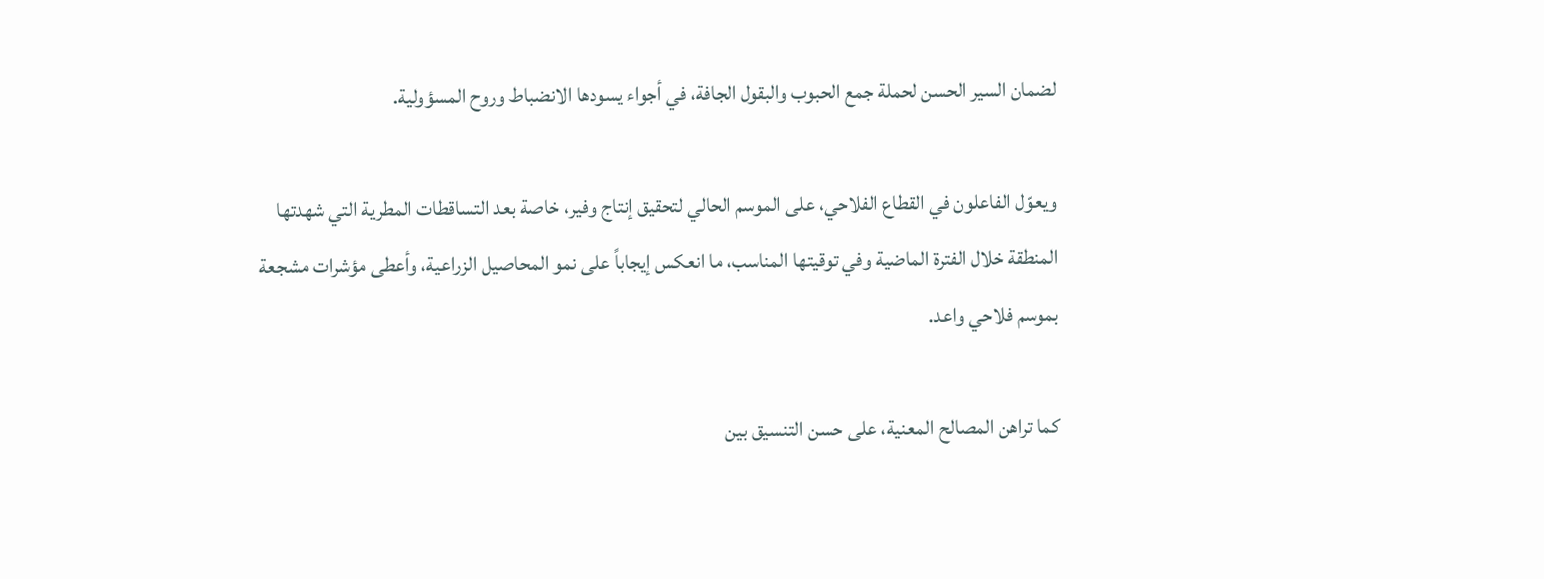لضمان السير الحسن لحملة جمع الحبوب والبقول الجافة، في أجواء يسودها الانضباط وروح المسؤولية.

ويعوّل الفاعلون في القطاع الفلاحي، على الموسم الحالي لتحقيق إنتاج وفير، خاصة بعد التساقطات المطرية التي شهدتها المنطقة خلال الفترة الماضية وفي توقيتها المناسب، ما انعكس إيجاباً على نمو المحاصيل الزراعية، وأعطى مؤشرات مشجعة بموسم فلاحي واعد.

كما تراهن المصالح المعنية، على حسن التنسيق بين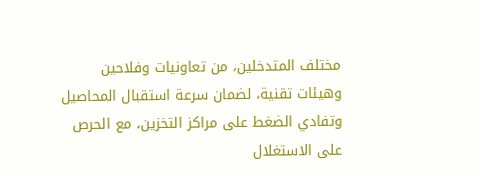مختلف المتدخلين، من تعاونيات وفلاحين وهيئات تقنية، لضمان سرعة استقبال المحاصيل وتفادي الضغط على مراكز التخزين، مع الحرص على الاستغلال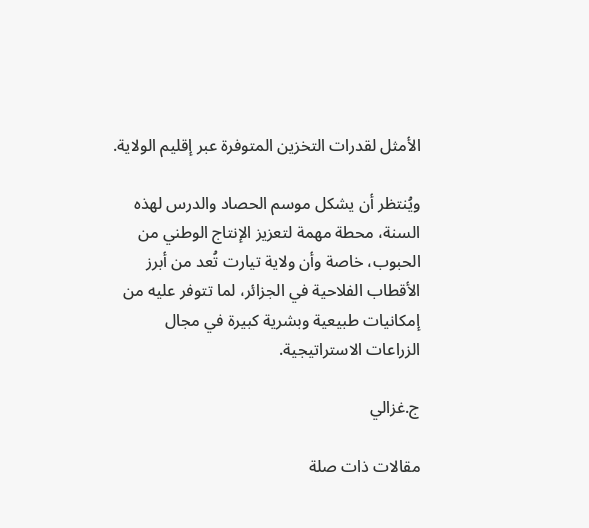الأمثل لقدرات التخزين المتوفرة عبر إقليم الولاية.

ويُنتظر أن يشكل موسم الحصاد والدرس لهذه السنة، محطة مهمة لتعزيز الإنتاج الوطني من الحبوب، خاصة وأن ولاية تيارت تُعد من أبرز الأقطاب الفلاحية في الجزائر، لما تتوفر عليه من إمكانيات طبيعية وبشرية كبيرة في مجال الزراعات الاستراتيجية.

ج.غزالي

مقالات ذات صلة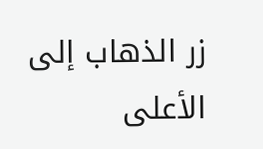زر الذهاب إلى الأعلى